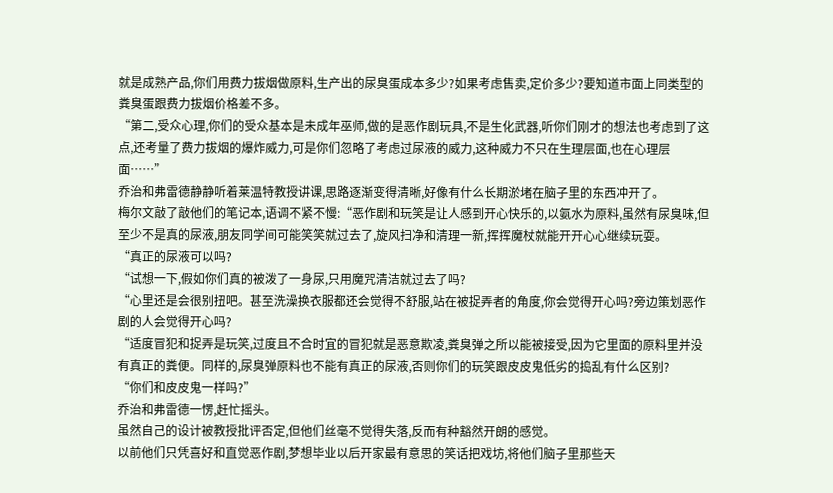就是成熟产品,你们用费力拔烟做原料,生产出的尿臭蛋成本多少?如果考虑售卖,定价多少?要知道市面上同类型的粪臭蛋跟费力拔烟价格差不多。
“第二,受众心理,你们的受众基本是未成年巫师,做的是恶作剧玩具,不是生化武器,听你们刚才的想法也考虑到了这点,还考量了费力拔烟的爆炸威力,可是你们忽略了考虑过尿液的威力,这种威力不只在生理层面,也在心理层面……”
乔治和弗雷德静静听着莱温特教授讲课,思路逐渐变得清晰,好像有什么长期淤堵在脑子里的东西冲开了。
梅尔文敲了敲他们的笔记本,语调不紧不慢:“恶作剧和玩笑是让人感到开心快乐的,以氨水为原料,虽然有尿臭味,但至少不是真的尿液,朋友同学间可能笑笑就过去了,旋风扫净和清理一新,挥挥魔杖就能开开心心继续玩耍。
“真正的尿液可以吗?
“试想一下,假如你们真的被泼了一身尿,只用魔咒清洁就过去了吗?
“心里还是会很别扭吧。甚至洗澡换衣服都还会觉得不舒服,站在被捉弄者的角度,你会觉得开心吗?旁边策划恶作剧的人会觉得开心吗?
“适度冒犯和捉弄是玩笑,过度且不合时宜的冒犯就是恶意欺凌,粪臭弹之所以能被接受,因为它里面的原料里并没有真正的粪便。同样的,尿臭弹原料也不能有真正的尿液,否则你们的玩笑跟皮皮鬼低劣的捣乱有什么区别?
“你们和皮皮鬼一样吗?”
乔治和弗雷德一愣,赶忙摇头。
虽然自己的设计被教授批评否定,但他们丝毫不觉得失落,反而有种豁然开朗的感觉。
以前他们只凭喜好和直觉恶作剧,梦想毕业以后开家最有意思的笑话把戏坊,将他们脑子里那些天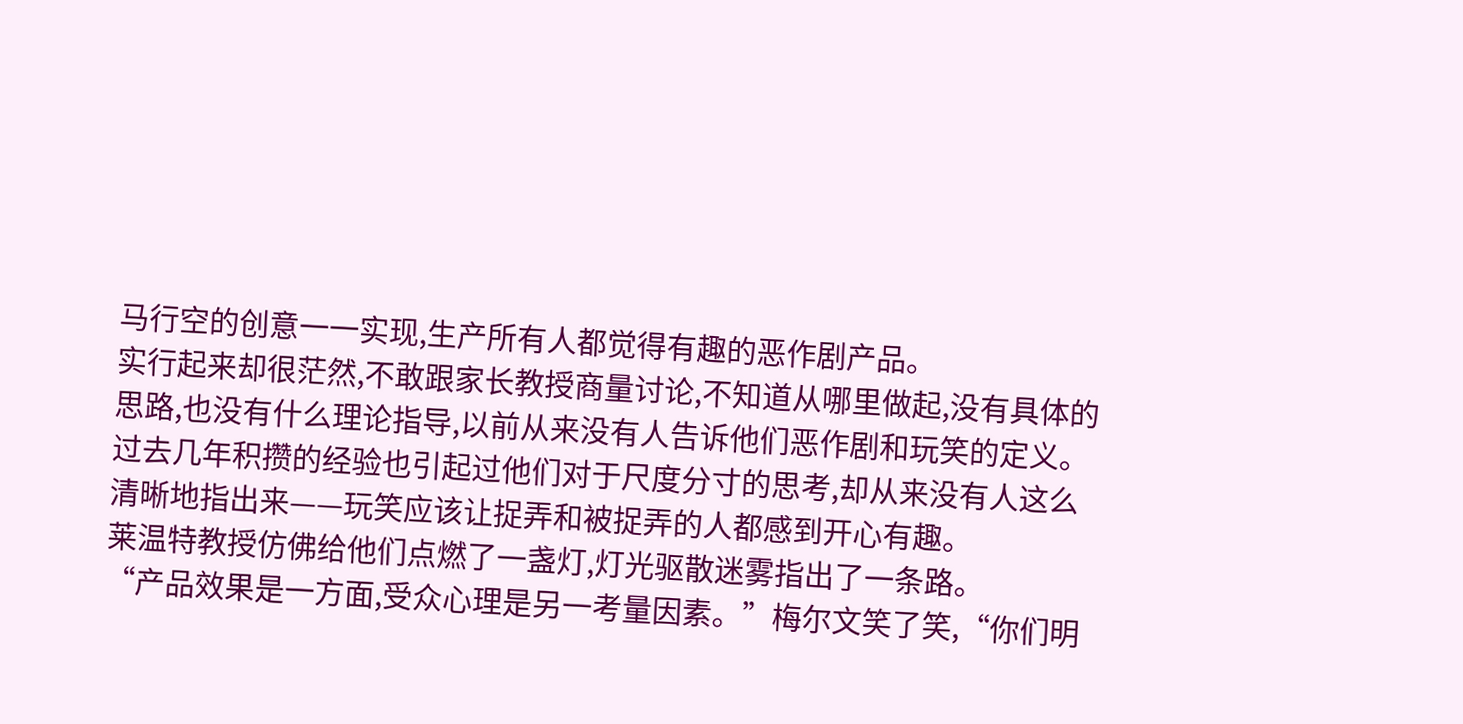马行空的创意一一实现,生产所有人都觉得有趣的恶作剧产品。
实行起来却很茫然,不敢跟家长教授商量讨论,不知道从哪里做起,没有具体的思路,也没有什么理论指导,以前从来没有人告诉他们恶作剧和玩笑的定义。
过去几年积攒的经验也引起过他们对于尺度分寸的思考,却从来没有人这么清晰地指出来——玩笑应该让捉弄和被捉弄的人都感到开心有趣。
莱温特教授仿佛给他们点燃了一盏灯,灯光驱散迷雾指出了一条路。
“产品效果是一方面,受众心理是另一考量因素。”梅尔文笑了笑,“你们明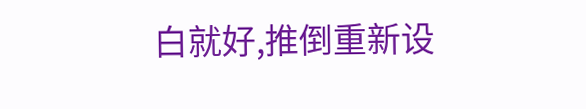白就好,推倒重新设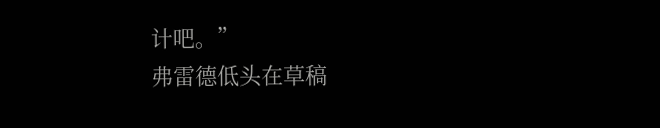计吧。”
弗雷德低头在草稿